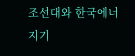조선대와 한국에너지기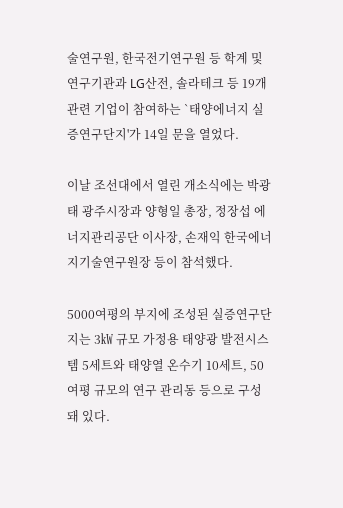술연구원, 한국전기연구원 등 학계 및 연구기관과 LG산전, 솔라테크 등 19개 관련 기업이 참여하는 `태양에너지 실증연구단지'가 14일 문을 열었다.

이날 조선대에서 열린 개소식에는 박광태 광주시장과 양형일 총장, 정장섭 에너지관리공단 이사장, 손재익 한국에너지기술연구원장 등이 참석했다.

5000여평의 부지에 조성된 실증연구단지는 3㎾ 규모 가정용 태양광 발전시스템 5세트와 태양열 온수기 10세트, 50여평 규모의 연구 관리동 등으로 구성돼 있다.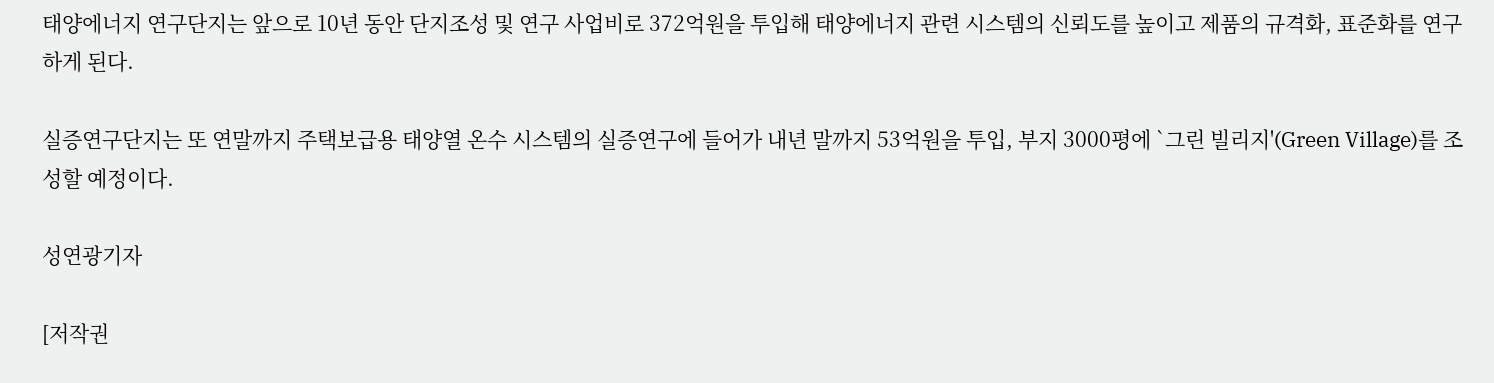태양에너지 연구단지는 앞으로 10년 동안 단지조성 및 연구 사업비로 372억원을 투입해 태양에너지 관련 시스템의 신뢰도를 높이고 제품의 규격화, 표준화를 연구하게 된다.

실증연구단지는 또 연말까지 주택보급용 태양열 온수 시스템의 실증연구에 들어가 내년 말까지 53억원을 투입, 부지 3000평에 `그린 빌리지'(Green Village)를 조성할 예정이다.

성연광기자

[저작권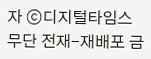자 ⓒ디지털타임스 무단 전재-재배포 금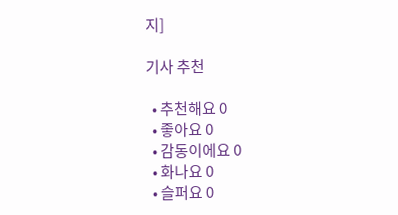지]

기사 추천

  • 추천해요 0
  • 좋아요 0
  • 감동이에요 0
  • 화나요 0
  • 슬퍼요 0